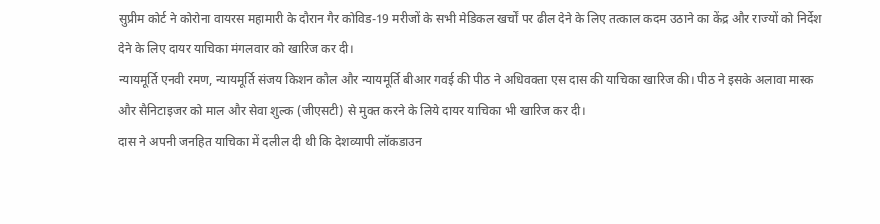सुप्रीम कोर्ट ने कोरोना वायरस महामारी के दौरान गैर कोविड-19 मरीजों के सभी मेडिकल खर्चों पर ढील देने के लिए तत्काल कदम उठाने का केंद्र और राज्यों को निर्देश देने के लिए दायर याचिका मंगलवार को खारिज कर दी।
न्यायमूर्ति एनवी रमण, न्यायमूर्ति संजय किशन कौल और न्यायमूर्ति बीआर गवई की पीठ ने अधिवक्ता एस दास की याचिका खारिज की। पीठ ने इसके अलावा मास्क और सैनिटाइजर को माल और सेवा शुल्क (जीएसटी) से मुक्त करने के लिये दायर याचिका भी खारिज कर दी।
दास ने अपनी जनहित याचिका में दलील दी थी कि देशव्यापी लॉकडाउन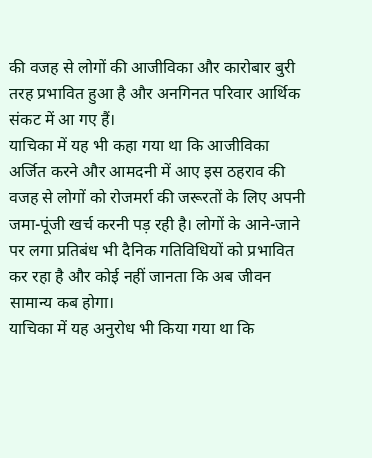की वजह से लोगों की आजीविका और कारोबार बुरी तरह प्रभावित हुआ है और अनगिनत परिवार आर्थिक संकट में आ गए हैं।
याचिका में यह भी कहा गया था कि आजीविका अर्जित करने और आमदनी में आए इस ठहराव की वजह से लोगों को रोजमर्रा की जरूरतों के लिए अपनी जमा-पूंजी खर्च करनी पड़ रही है। लोगों के आने-जाने पर लगा प्रतिबंध भी दैनिक गतिविधियों को प्रभावित कर रहा है और कोई नहीं जानता कि अब जीवन सामान्य कब होगा।
याचिका में यह अनुरोध भी किया गया था कि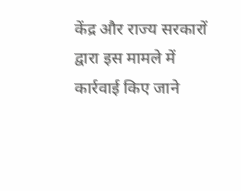केंद्र और राज्य सरकारों द्वारा इस मामले में कार्रवाई किए जाने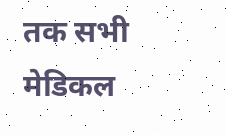तक सभी मेडिकल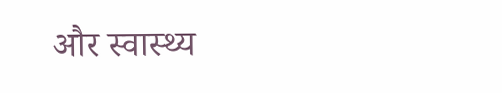और स्वास्थ्य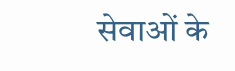सेवाओं के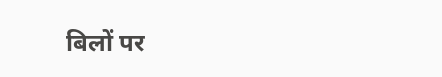बिलों पर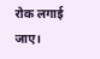रोक लगाई जाए।